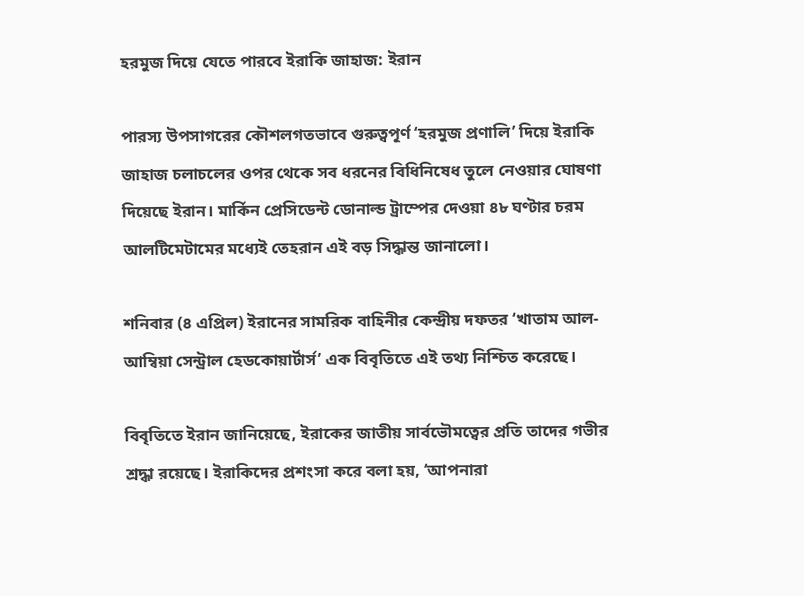হরমুজ দিয়ে যেতে পারবে ইরাকি জাহাজ: ইরান

পারস্য উপসাগরের কৌশলগতভাবে গুরুত্বপূর্ণ ‘হরমুজ প্রণালি’ দিয়ে ইরাকি জাহাজ চলাচলের ওপর থেকে সব ধরনের বিধিনিষেধ তুলে নেওয়ার ঘোষণা দিয়েছে ইরান। মার্কিন প্রেসিডেন্ট ডোনাল্ড ট্রাম্পের দেওয়া ৪৮ ঘণ্টার চরম আলটিমেটামের মধ্যেই তেহরান এই বড় সিদ্ধান্ত জানালো।

শনিবার (৪ এপ্রিল) ইরানের সামরিক বাহিনীর কেন্দ্রীয় দফতর ‘খাতাম আল-আম্বিয়া সেন্ট্রাল হেডকোয়ার্টার্স’ এক বিবৃতিতে এই তথ্য নিশ্চিত করেছে।

বিবৃতিতে ইরান জানিয়েছে, ইরাকের জাতীয় সার্বভৌমত্বের প্রতি তাদের গভীর শ্রদ্ধা রয়েছে। ইরাকিদের প্রশংসা করে বলা হয়, ‘আপনারা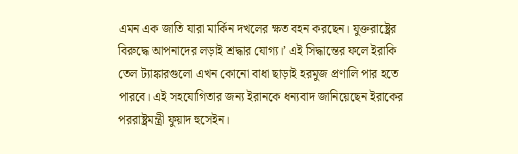এমন এক জাতি যারা মার্কিন দখলের ক্ষত বহন করছেন। যুক্তরাষ্ট্রের বিরুদ্ধে আপনাদের লড়াই শ্রদ্ধার যোগ্য।’ এই সিদ্ধান্তের ফলে ইরাকি তেল ট্যাঙ্কারগুলো এখন কোনো বাধা ছাড়াই হরমুজ প্রণালি পার হতে পারবে। এই সহযোগিতার জন্য ইরানকে ধন্যবাদ জানিয়েছেন ইরাকের পররাষ্ট্রমন্ত্রী ফুয়াদ হুসেইন।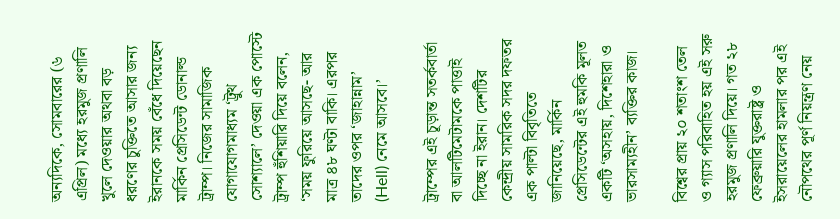অন্যদিকে, সোমবারের (৬ এপ্রিল) মধ্যে হরমুজ প্রণালি খুলে দেওয়ার অথবা বড় ধরণের চুক্তিতে আসার জন্য ইরানকে সময় বেঁধে দিয়েছেন মার্কিন প্রেসিডেন্ট ডোনাল্ড ট্রাম্প। নিজের সামাজিক যোগাযোগমাধ্যম ‘ট্রুথ সোশ্যালে’ দেওয়া এক পোস্টে ট্রাম্প হুঁশিয়ারি দিয়ে বলেন, ‘সময় ফুরিয়ে আসছে- আর মাত্র ৪৮ ঘণ্টা বাকি। এরপর তাদের ওপর ‘জাহান্নাম’ (Hell) নেমে আসবে।’

ট্রাম্পের এই চূড়ান্ত সতর্কবার্তা বা আলটিমেটামকে পাত্তাই দিচ্ছে না ইরান। দেশটির কেন্দ্রীয় সামরিক সদর দফতর এক পাল্টা বিবৃতিতে জানিয়েছে, মার্কিন প্রেসিডেন্টের এই হুমকি মূলত একটি ‘অসহায়, দিশেহারা ও ভারসাম্যহীন’ ব্যক্তির কাজ।

বিশ্বের প্রায় ২০ শতাংশ তেল ও গ্যাস পরিবাহিত হয় এই সরু হরমুজ প্রণালি দিয়ে। গত ২৮ ফেব্রুয়ারি যুক্তরাষ্ট্র ও ইসরায়েলের হামলার পর এই নৌপথের পূর্ণ নিয়ন্ত্রণ নেয়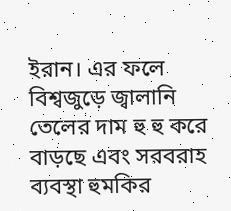ইরান। এর ফলে বিশ্বজুড়ে জ্বালানি তেলের দাম হু হু করে বাড়ছে এবং সরবরাহ ব্যবস্থা হুমকির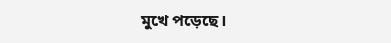মুখে পড়েছে।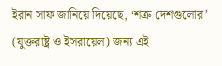ইরান সাফ জানিয়ে দিয়েছে, ‘শত্রু দেশগুলোর’ (যুক্তরাষ্ট্র ও ইসরায়েল) জন্য এই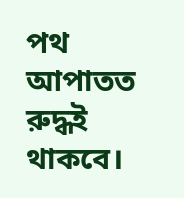পথ আপাতত রুদ্ধই থাকবে।